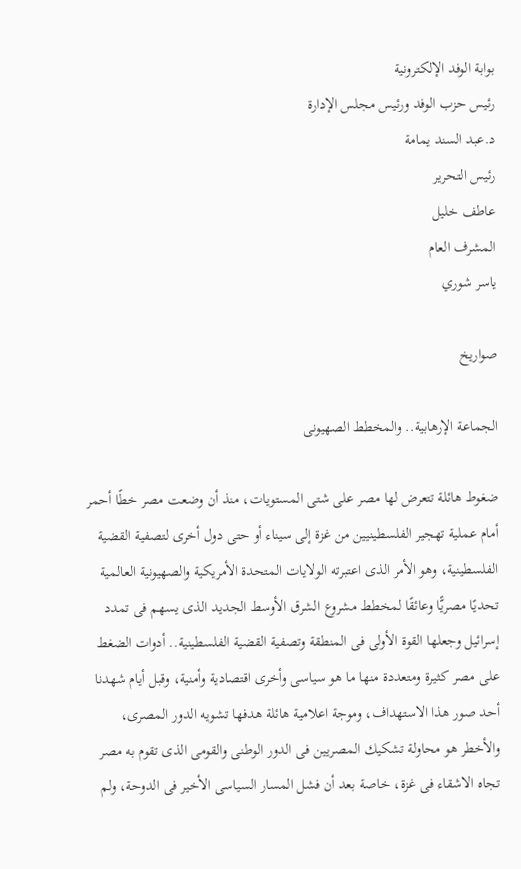بوابة الوفد الإلكترونية
رئيس حزب الوفد ورئيس مجلس الإدارة
د.عبد السند يمامة
رئيس التحرير
عاطف خليل
المشرف العام
ياسر شوري

صواريخ

الجماعة الإرهابية.. والمخطط الصهيونى

ضغوط هائلة تتعرض لها مصر على شتى المستويات، منذ أن وضعت مصر خطًا أحمر أمام عملية تهجير الفلسطينيين من غزة إلى سيناء أو حتى دول أخرى لتصفية القضية الفلسطينية، وهو الأمر الذى اعتبرته الولايات المتحدة الأمريكية والصهيونية العالمية تحديًا مصريًّا وعائقًا لمخطط مشروع الشرق الأوسط الجديد الذى يسهم فى تمدد إسرائيل وجعلها القوة الأولى فى المنطقة وتصفية القضية الفلسطينية.. أدوات الضغط على مصر كثيرة ومتعددة منها ما هو سياسى وأخرى اقتصادية وأمنية، وقبل أيام شهدنا أحد صور هذا الاستهداف، وموجة اعلامية هائلة هدفها تشويه الدور المصرى، والأخطر هو محاولة تشكيك المصريين فى الدور الوطنى والقومى الذى تقوم به مصر تجاه الاشقاء فى غزة، خاصة بعد أن فشل المسار السياسى الأخير فى الدوحة، ولم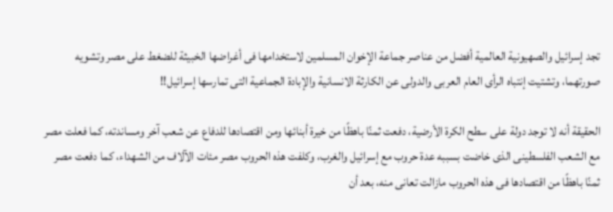تجد إسرائيل والصهيونية العالمية أفضل من عناصر جماعة الإخوان المسلمين لاستخدامها فى أغراضها الخبيثة للضغط على مصر وتشويه صورتهما، وتشتيت إنتباه الرأى العام العربى والدولى عن الكارثة الانسانية والإبادة الجماعية التى تمارسها إسرائيل!!

الحقيقة أنه لا توجد دولة على سطح الكرة الأرضية، دفعت ثمنًا باهظًا من خيرة أبنائها ومن اقتصادها للدفاع عن شعب آخر ومساندته، كما فعلت مصر مع الشعب الفلسطينى الذى خاضت بسببه عدة حروب مع إسرائيل والغرب، وكلفت هذه الحروب مصر مئات الآلاف من الشهداء، كما دفعت مصر ثمنًا باهظًا من اقتصادها فى هذه الحروب مازالت تعانى منه، بعد أن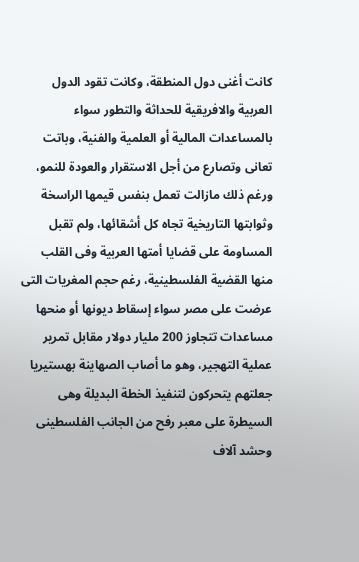كانت أغنى دول المنطقة، وكانت تقود الدول العربية والافريقية للحداثة والتطور سواء بالمساعدات المالية أو العلمية والفنية، وباتت تعانى وتصارع من أجل الاستقرار والعودة للنمو، ورغم ذلك مازالت تعمل بنفس قيمها الراسخة وثوابتها التاريخية تجاه كل أشقائها، ولم تقبل المساومة على قضايا أمتها العربية وفى القلب منها القضية الفلسطينية، رغم حجم المغريات التى عرضت على مصر سواء إسقاط ديونها أو منحها مساعدات تتجاوز 200 مليار دولار مقابل تمرير عملية التهجير، وهو ما أصاب الصهاينة بهستيريا جعلتهم يتحركون لتنفيذ الخطة البديلة وهى السيطرة على معبر رفح من الجانب الفلسطينى وحشد آلاف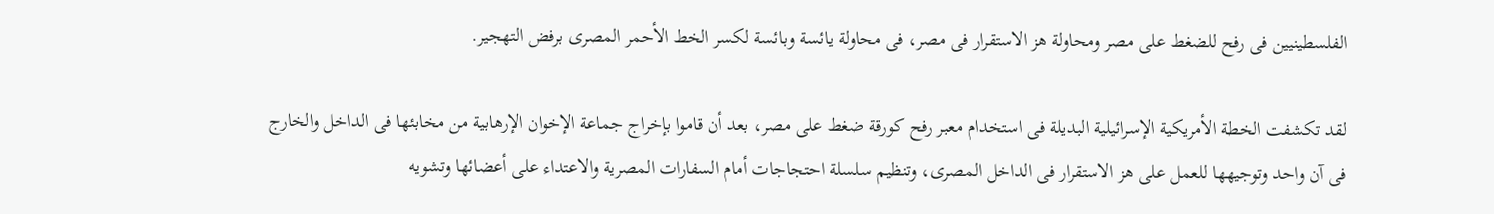الفلسطينيين فى رفح للضغط على مصر ومحاولة هز الاستقرار فى مصر، فى محاولة يائسة وبائسة لكسر الخط الأحمر المصرى برفض التهجير.

لقد تكشفت الخطة الأمريكية الإسرائيلية البديلة فى استخدام معبر رفح كورقة ضغط على مصر، بعد أن قاموا بإخراج جماعة الإخوان الإرهابية من مخابئها فى الداخل والخارج فى آن واحد وتوجيهها للعمل على هز الاستقرار فى الداخل المصرى، وتنظيم سلسلة احتجاجات أمام السفارات المصرية والاعتداء على أعضائها وتشويه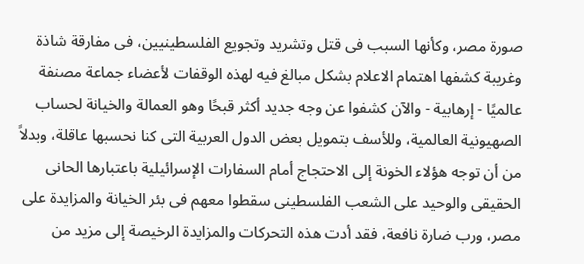صورة مصر، وكأنها السبب فى قتل وتشريد وتجويع الفلسطينيين، فى مفارقة شاذة وغريبة كشفها اهتمام الاعلام بشكل مبالغ فيه لهذه الوقفات لأعضاء جماعة مصنفة عالميًا - إرهابية - والآن كشفوا عن وجه جديد أكثر قبحًا وهو العمالة والخيانة لحساب الصهيونية العالمية، وللأسف بتمويل بعض الدول العربية التى كنا نحسبها عاقلة، وبدلاً من أن توجه هؤلاء الخونة إلى الاحتجاج أمام السفارات الإسرائيلية باعتبارها الحانى الحقيقى والوحيد على الشعب الفلسطينى سقطوا معهم فى بئر الخيانة والمزايدة على مصر، ورب ضارة نافعة، فقد أدت هذه التحركات والمزايدة الرخيصة إلى مزيد من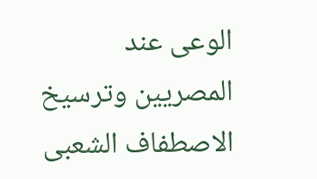الوعى عند المصريين وترسيخ الاصطفاف الشعبى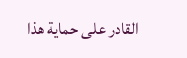القادر على حماية هذا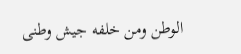الوطن ومن خلفه جيش وطنى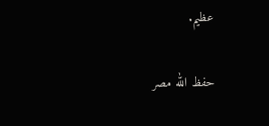عظيم.

حفظ الله مصر